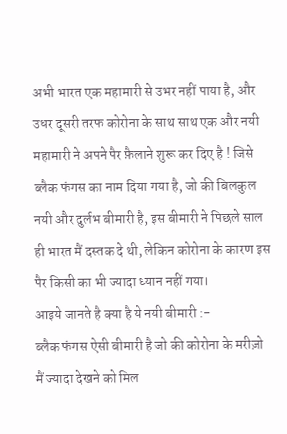अभी भारत एक महामारी से उभर नहीं पाया है, और उधर दूसरी तरफ कोरोना के साथ साथ एक और नयी महामारी ने अपने पैर फ़ैलाने शुरू कर दिए है ! जिसे ब्लैक फंगस का नाम दिया गया है, जो की बिलकुल नयी और दुर्लभ बीमारी है, इस बीमारी ने पिछले साल ही भारत मैं दस्तक दे थी, लेकिन कोरोना के कारण इस पैर किसी का भी ज्यादा ध्यान नहीं गया।
आइये जानते है क्या है ये नयी बीमारी :-
ब्लैक फंगस ऐसी बीमारी है जो की कोरोना के मरीज़ो मैं ज्यादा देखने को मिल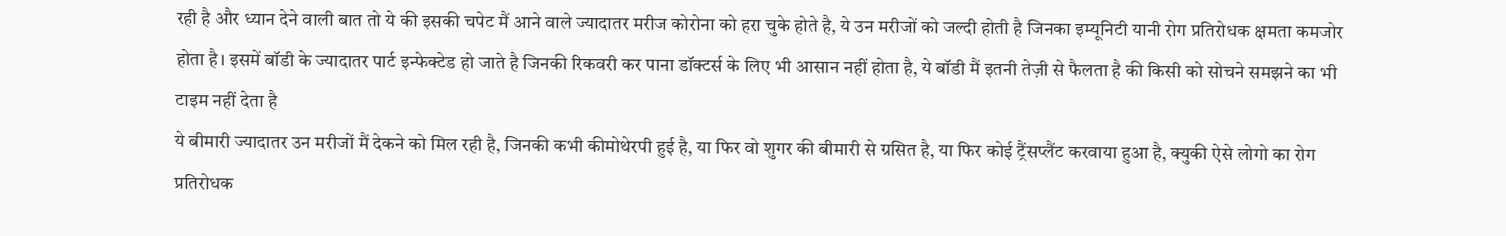रही है और ध्यान देने वाली बात तो ये की इसकी चपेट मैं आने वाले ज्यादातर मरीज कोरोना को हरा चुके होते है, ये उन मरीजों को जल्दी होती है जिनका इम्यूनिटी यानी रोग प्रतिरोधक क्षमता कमजोर होता है। इसमें बॉडी के ज्यादातर पार्ट इन्फेक्टेड हो जाते है जिनकी रिकवरी कर पाना डॉक्टर्स के लिए भी आसान नहीं होता है, ये बॉडी मैं इतनी तेज़ी से फैलता है की किसी को सोचने समझने का भी टाइम नहीं देता है
ये बीमारी ज्यादातर उन मरीजों मैं देकने को मिल रही है, जिनकी कभी कीमोथेरपी हुई है, या फिर वो शुगर की बीमारी से ग्रसित है, या फिर कोई ट्रैंसप्लैंट करवाया हुआ है, क्युकी ऐसे लोगो का रोग प्रतिरोधक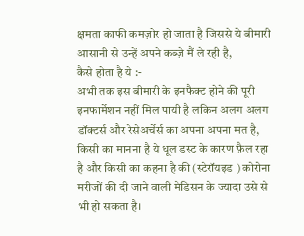क्षमता काफी कमज़ोर हो जाता है जिससे ये बीमारी आसानी से उन्हें अपने कब्ज़े मैं ले रही है,
कैसे होता है ये :-
अभी तक इस बीमारी के इनफैक्ट होने की पूरी इनफार्मेशन नहीं मिल पायी है लकिन अलग अलग डॉक्टर्स और रेसेअर्चेर्स का अपना अपना मत है, किसी का मानना है ये धूल डस्ट के कारण फ़ैल रहा है और किसी का कहना है की (स्टेरॉयइड ) कोरोना मरीजों की दी जाने वाली मेडिसन के ज्यादा उसे से भी हो सकता है।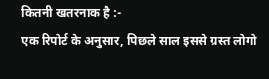कितनी खतरनाक है :-
एक रिपोर्ट के अनुसार, पिछले साल इससे ग्रस्त लोगो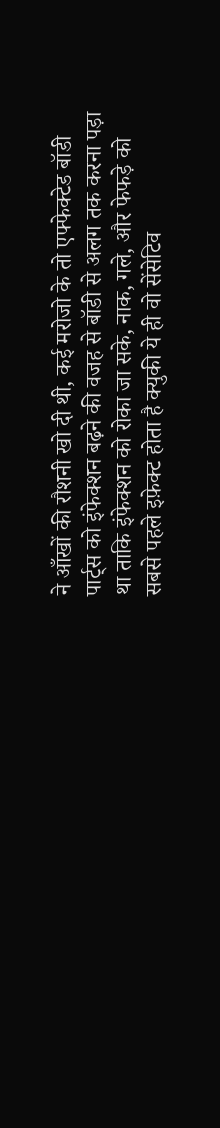ने आँखों की रौशनी खो दी थी, कई मरोजो के तो एफ्फेक्टेड बॉडी पार्ट्स को इंफेक्शन बढ़ने की वजह से बॉडी से अलग तक करना पड़ा था ताकि इंफेक्शन को रोका जा सके, नाक, गले, और फेफड़े को सबसे पहले इफ़ेक्ट होता है क्युकी ये ही वो सेंसेटिव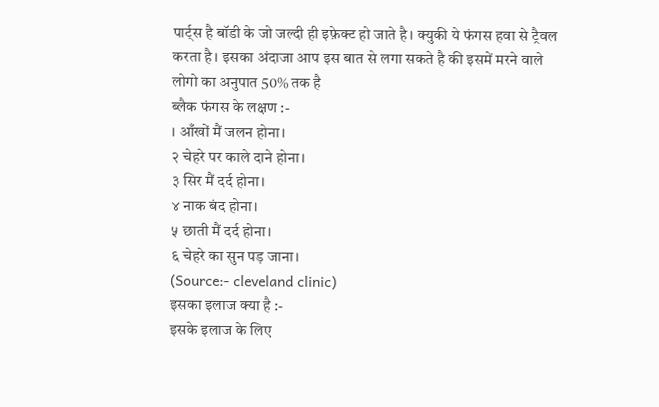पार्ट्स है बॉडी के जो जल्दी ही इफ़ेक्ट हो जाते है। क्युकी ये फंगस हवा से ट्रैवल करता है। इसका अंदाजा आप इस बात से लगा सकते है की इसमें मरने वाले लोगो का अनुपात 50% तक है
ब्लैक फंगस के लक्षण :-
। आँखों मैं जलन होना।
२ चेहरे पर काले दाने होना।
३ सिर मैं दर्द होना।
४ नाक बंद होना।
५ छाती मैं दर्द होना।
६ चेहरे का सुन पड़ जाना।
(Source:- cleveland clinic)
इसका इलाज क्या है :-
इसके इलाज के लिए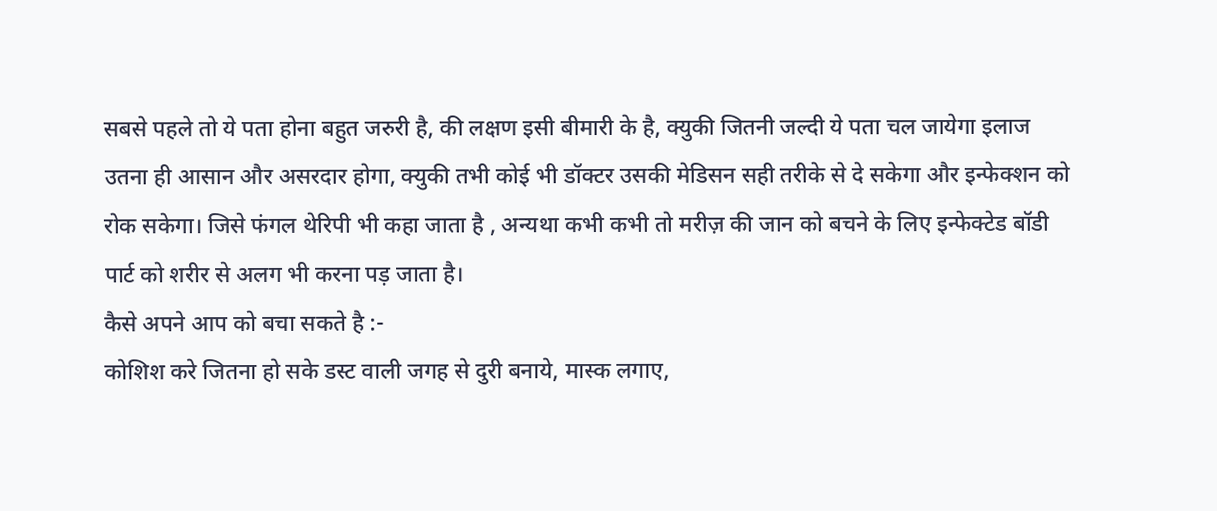सबसे पहले तो ये पता होना बहुत जरुरी है, की लक्षण इसी बीमारी के है, क्युकी जितनी जल्दी ये पता चल जायेगा इलाज उतना ही आसान और असरदार होगा, क्युकी तभी कोई भी डॉक्टर उसकी मेडिसन सही तरीके से दे सकेगा और इन्फेक्शन को रोक सकेगा। जिसे फंगल थेरिपी भी कहा जाता है , अन्यथा कभी कभी तो मरीज़ की जान को बचने के लिए इन्फेक्टेड बॉडी पार्ट को शरीर से अलग भी करना पड़ जाता है।
कैसे अपने आप को बचा सकते है :-
कोशिश करे जितना हो सके डस्ट वाली जगह से दुरी बनाये, मास्क लगाए,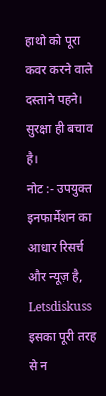हाथो को पूरा कवर करने वाले दस्ताने पहने।
सुरक्षा ही बचाव है।
नोट :- उपयुक्त इनफार्मेशन का आधार रिसर्च और न्यूज़ है, Letsdiskuss इसका पूरी तरह से न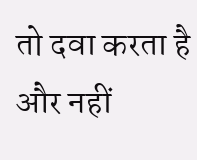तो दवा करता है और नहीं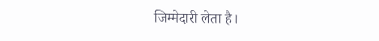जिम्मेदारी लेता है।